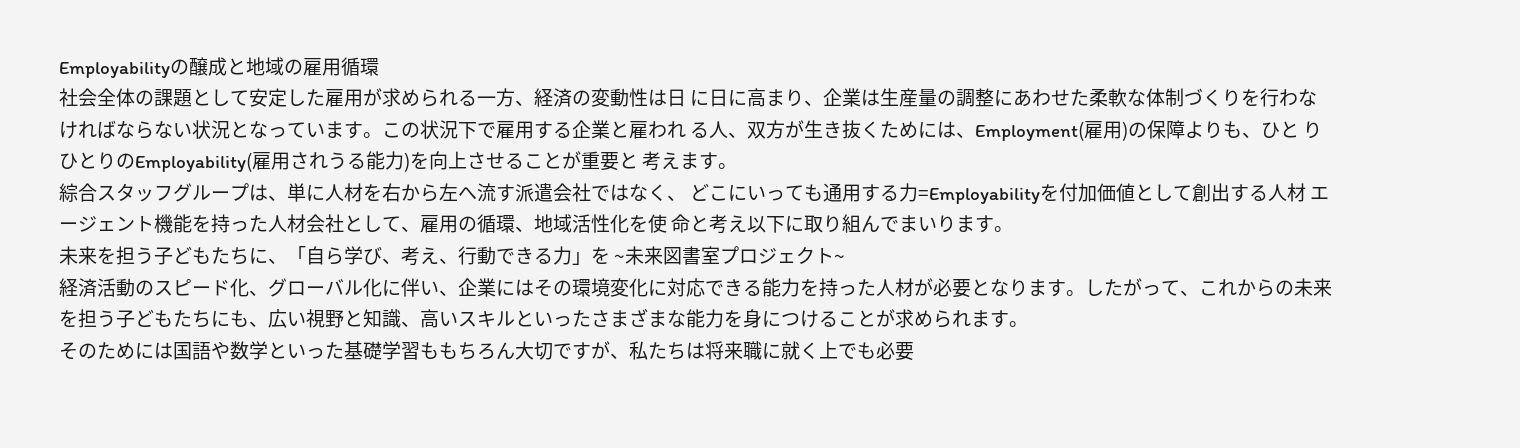Employabilityの醸成と地域の雇用循環
社会全体の課題として安定した雇用が求められる一方、経済の変動性は日 に日に高まり、企業は生産量の調整にあわせた柔軟な体制づくりを行わな ければならない状況となっています。この状況下で雇用する企業と雇われ る人、双方が生き抜くためには、Employment(雇用)の保障よりも、ひと りひとりのEmployability(雇用されうる能力)を向上させることが重要と 考えます。
綜合スタッフグループは、単に人材を右から左へ流す派遣会社ではなく、 どこにいっても通用する力=Employabilityを付加価値として創出する人材 エージェント機能を持った人材会社として、雇用の循環、地域活性化を使 命と考え以下に取り組んでまいります。
未来を担う子どもたちに、「自ら学び、考え、行動できる力」を ~未来図書室プロジェクト~
経済活動のスピード化、グローバル化に伴い、企業にはその環境変化に対応できる能力を持った人材が必要となります。したがって、これからの未来を担う子どもたちにも、広い視野と知識、高いスキルといったさまざまな能力を身につけることが求められます。
そのためには国語や数学といった基礎学習ももちろん大切ですが、私たちは将来職に就く上でも必要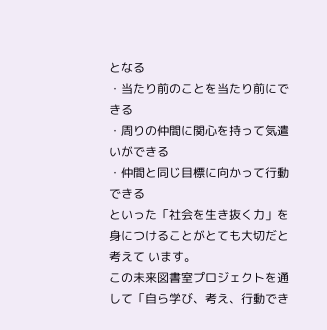となる
・当たり前のことを当たり前にできる
・周りの仲間に関心を持って気遣いができる
・仲間と同じ目標に向かって行動できる
といった「社会を生き抜く力」を身につけることがとても大切だと考えて います。
この未来図書室プロジェクトを通して「自ら学び、考え、行動でき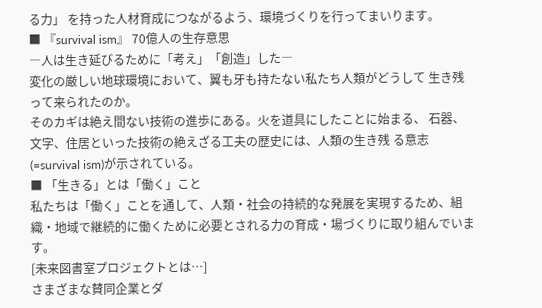る力」 を持った人材育成につながるよう、環境づくりを行ってまいります。
■ 『survival ism』 70億人の生存意思
―人は生き延びるために「考え」「創造」した―
変化の厳しい地球環境において、翼も牙も持たない私たち人類がどうして 生き残って来られたのか。
そのカギは絶え間ない技術の進歩にある。火を道具にしたことに始まる、 石器、文字、住居といった技術の絶えざる工夫の歴史には、人類の生き残 る意志(=survival ism)が示されている。
■ 「生きる」とは「働く」こと
私たちは「働く」ことを通して、人類・社会の持続的な発展を実現するため、組織・地域で継続的に働くために必要とされる力の育成・場づくりに取り組んでいます。
[未来図書室プロジェクトとは…]
さまざまな賛同企業とダ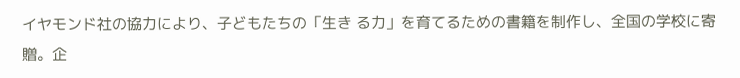イヤモンド社の協力により、子どもたちの「生き る力」を育てるための書籍を制作し、全国の学校に寄贈。企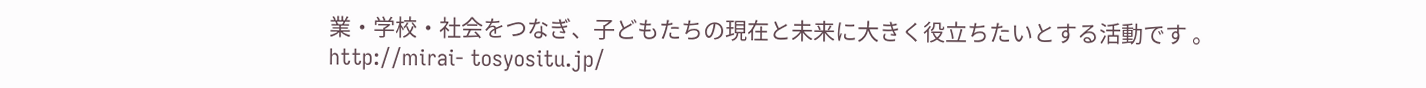業・学校・社会をつなぎ、子どもたちの現在と未来に大きく役立ちたいとする活動です 。
http://mirai- tosyositu.jp/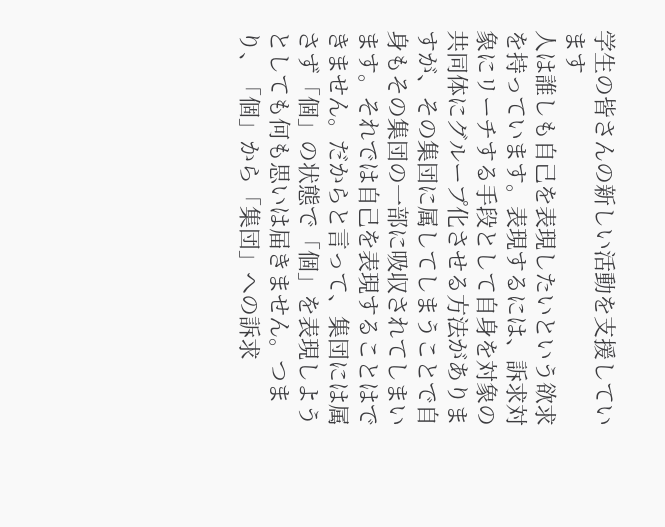学生の皆さんの新しい活動を支援しています
人は誰しも自己を表現したいという欲求を持っています。表現するには、訴求対象にリーチする手段として自身を対象の共同体にグループ化させる方法がありますが、その集団に属してしまうことで自身もその集団の一部に吸収されてしまいます。それでは自己を表現することはできません。だからと言って、集団には属さず「個」の状態で「個」を表現しようとしても何も思いは届きません。つまり、「個」から「集団」への訴求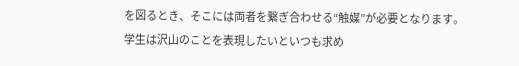を図るとき、そこには両者を繋ぎ合わせる“触媒”が必要となります。
学生は沢山のことを表現したいといつも求め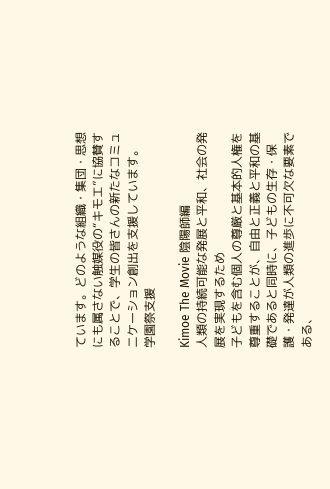ています。どのような組織・集団・思想にも属さない触媒役の“キモエ”に協賛することで、学生の皆さんの新たなコミュニケーション創出を支援しています。
学園祭支援

Kimoe The Movie 陰陽師編
人類の持続可能な発展と平和、社会の発展を実現するため
子どもを含む個人の尊厳と基本的人権を尊重することが、自由と正義と平和の基礎であると同時に、子どもの生存・保護・発達が人類の進歩に不可欠な要素である、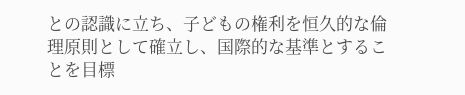との認識に立ち、子どもの権利を恒久的な倫理原則として確立し、国際的な基準とすることを目標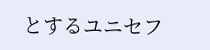とするユニセフ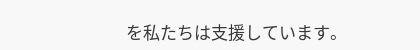を私たちは支援しています。